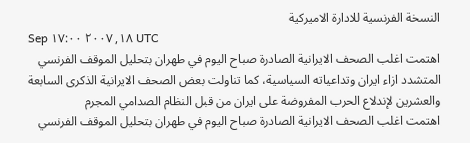النسخة الفرنسية للادارة الاميركية
Sep ١٨, ٢٠٠٧ ١٧:٠٠ UTC
اهتمت اغلب الصحف الايرانية الصادرة صباح اليوم في طهران بتحليل الموقف الفرنسي المتشدد ازاء ايران وتداعياته السياسية، كما تناولت بعض الصحف الايرانية الذكرى السابعة والعشرين لإندلاع الحرب المفروضة على ايران من قبل النظام الصدامي المجرم
اهتمت اغلب الصحف الايرانية الصادرة صباح اليوم في طهران بتحليل الموقف الفرنسي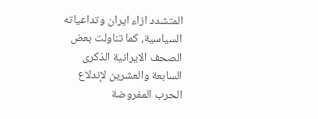المتشدد ازاء ايران وتداعياته السياسية، كما تناولت بعض الصحف الايرانية الذكرى السابعة والعشرين لإندلاع الحرب المفروضة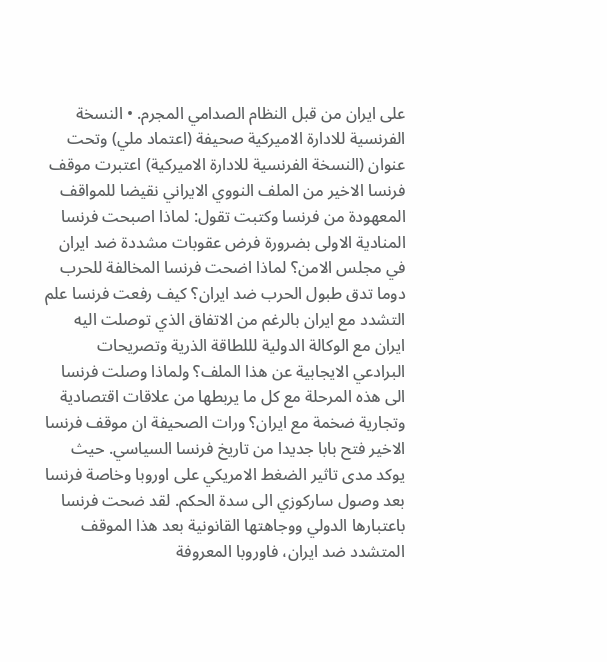على ايران من قبل النظام الصدامي المجرم. • النسخة الفرنسية للادارة الاميركية صحيفة (اعتماد ملي) وتحت عنوان (النسخة الفرنسية للادارة الاميركية) اعتبرت موقف فرنسا الاخير من الملف النووي الايراني نقيضا للمواقف المعهودة من فرنسا وكتبت تقول: لماذا اصبحت فرنسا المنادية الاولى بضرورة فرض عقوبات مشددة ضد ايران في مجلس الامن؟ لماذا اضحت فرنسا المخالفة للحرب دوما تدق طبول الحرب ضد ايران؟ كيف رفعت فرنسا علم التشدد مع ايران بالرغم من الاتفاق الذي توصلت اليه ايران مع الوكالة الدولية لللطاقة الذرية وتصريحات البرادعي الايجابية عن هذا الملف؟ ولماذا وصلت فرنسا الى هذه المرحلة مع كل ما يربطها من علاقات اقتصادية وتجارية ضخمة مع ايران؟ ورات الصحيفة ان موقف فرنسا الاخير فتح بابا جديدا من تاريخ فرنسا السياسي. حيث يوكد مدى تاثير الضغط الامريكي على اوروبا وخاصة فرنسا بعد وصول ساركوزي الى سدة الحكم. لقد ضحت فرنسا باعتبارها الدولي ووجاهتها القانونية بعد هذا الموقف المتشدد ضد ايران، فاوروبا المعروفة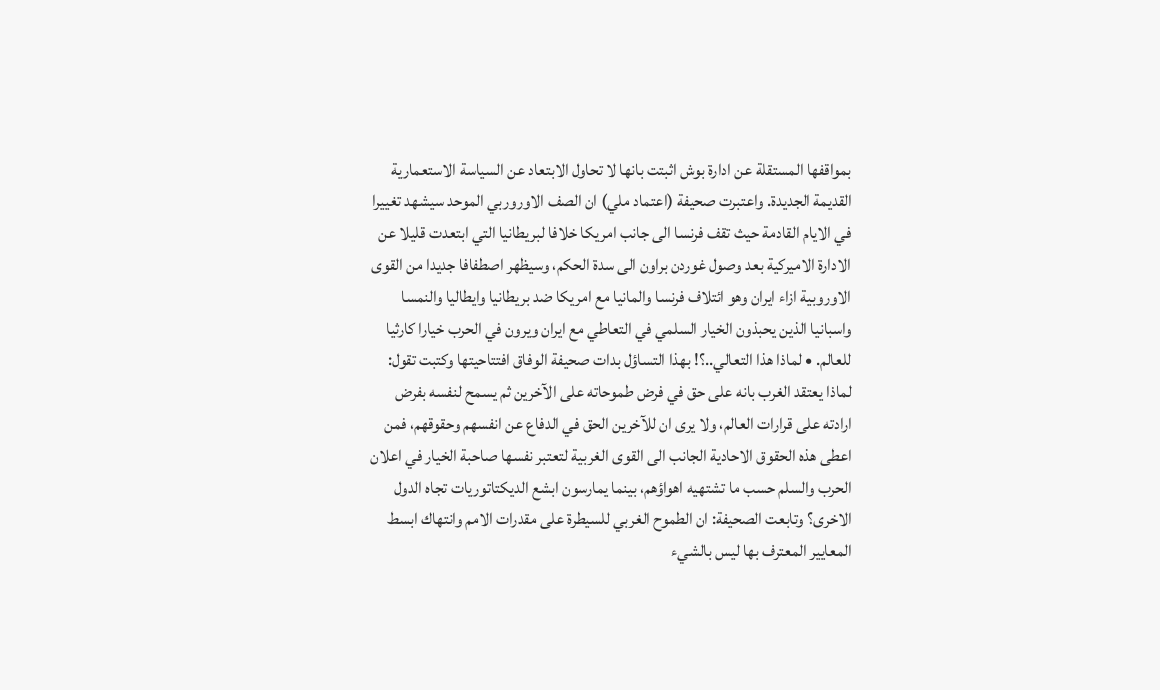بمواقفها المستقلة عن ادارة بوش اثبتت بانها لا تحاول الابتعاد عن السياسة الاستعمارية القديمة الجديدة. واعتبرت صحيفة (اعتماد ملي) ان الصف الاوروربي الموحد سيشهد تغييرا في الايام القادمة حيث تقف فرنسا الى جانب امريكا خلافا لبريطانيا التي ابتعدت قليلا عن الادارة الاميركية بعد وصول غوردن براون الى سدة الحكم، وسيظهر اصطفافا جديدا من القوى الاوروبية ازاء ايران وهو ائتلاف فرنسا والمانيا مع امريكا ضد بريطانيا وايطاليا والنمسا واسبانيا الذين يحبذون الخيار السلمي في التعاطي مع ايران ويرون في الحرب خيارا كارثيا للعالم. • لماذا هذا التعالي..؟! بهذا التساؤل بدات صحيفة الوفاق افتتاحيتها وكتبت تقول: لماذا يعتقد الغرب بانه على حق في فرض طموحاته على الآخرين ثم يسمح لنفسه بفرض ارادته على قرارات العالم، ولا يرى ان للآخرين الحق في الدفاع عن انفسهم وحقوقهم، فمن اعطى هذه الحقوق الاحادية الجانب الى القوى الغربية لتعتبر نفسها صاحبة الخيار في اعلان الحرب والسلم حسب ما تشتهيه اهواؤهم، بينما يمارسون ابشع الديكتاتوريات تجاه الدول الاخرى؟ وتابعت الصحيفة: ان الطموح الغربي للسيطرة على مقدرات الامم وانتهاك ابسط المعايير المعترف بها ليس بالشيء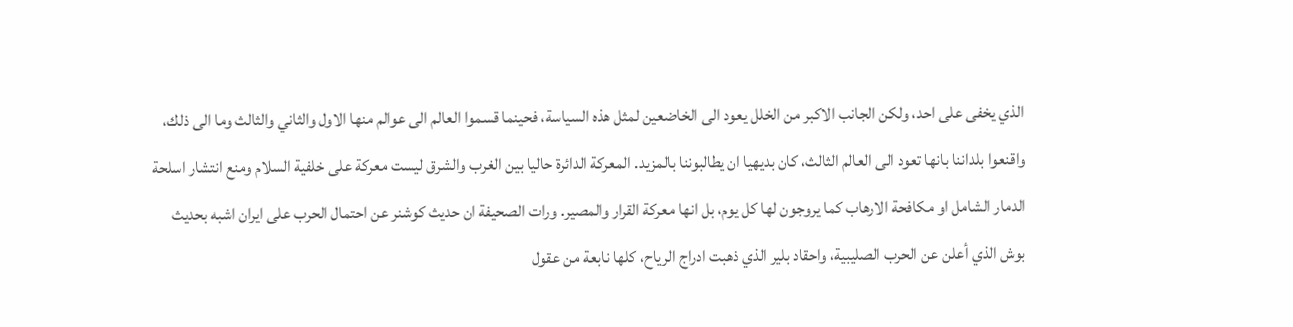الذي يخفى على احد، ولكن الجانب الاكبر من الخلل يعود الى الخاضعين لمثل هذه السياسة، فحينما قسموا العالم الى عوالم منها الاول والثاني والثالث وما الى ذلك، واقنعوا بلداننا بانها تعود الى العالم الثالث، كان بديهيا ان يطالبوننا بالمزيد. المعركة الدائرة حاليا بين الغرب والشرق ليست معركة على خلفية السلام ومنع انتشار اسلحة الدمار الشامل او مكافحة الارهاب كما يروجون لها كل يوم، بل انها معركة القرار والمصير. ورات الصحيفة ان حديث كوشنر عن احتمال الحرب على ايران اشبه بحديث بوش الذي أعلن عن الحرب الصليبية، واحقاد بلير الذي ذهبت ادراج الرياح، كلها نابعة من عقول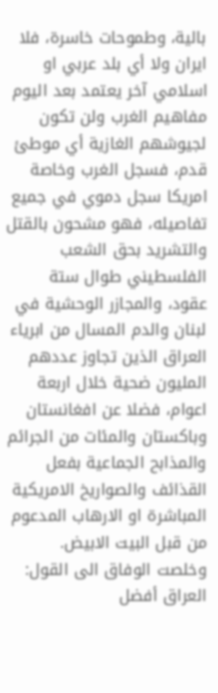بالية، وطموحات خاسرة، فلا ايران ولا أي بلد عربي او اسلامي آخر يعتمد بعد اليوم مفاهيم الغرب ولن تكون لجيوشهم الغازية أي موطئ قدم، فسجل الغرب وخاصة امريكا سجل دموي في جميع تفاصيله، فهو مشحون بالقتل والتشريد بحق الشعب الفلسطيني طوال ستة عقود، والمجازر الوحشية في لبنان والدم المسال من ابرياء العراق الذين تجاوز عددهم المليون ضحية خلال اربعة اعوام، فضلا عن افغانستان وباكستان والمئات من الجرائم والمذابح الجماعية بفعل القذائف والصواريخ الامريكية المباشرة او الارهاب المدعوم من قبل البيت الابيض. وخلصت الوفاق الى القول: العراق أفضل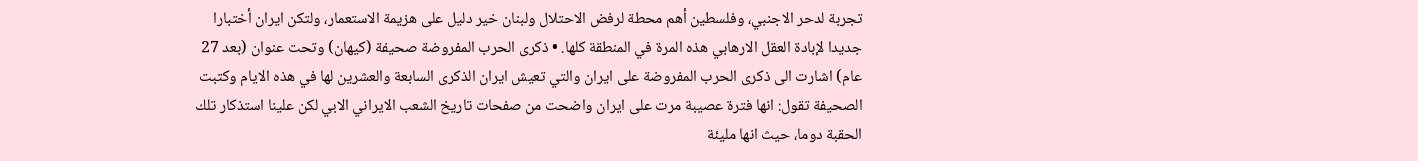تجربة لدحر الاجنبي، وفلسطين أهم محطة لرفض الاحتلال ولبنان خير دليل على هزيمة الاستعمار، ولتكن ايران أختبارا جديدا لإبادة العقل الارهابي هذه المرة في المنطقة كلها. • ذكرى الحرب المفروضة صحيفة (كيهان) وتحت عنوان (بعد 27 عام) اشارت الى ذكرى الحرب المفروضة على ايران والتي تعيش ايران الذكرى السابعة والعشرين لها في هذه الايام وكتبت الصحيفة تقول: انها فترة عصيبة مرت على ايران واضحت من صفحات تاريخ الشعب الايراني الابي لكن علينا استذكار تلك الحقبة دوما، حيث انها مليئة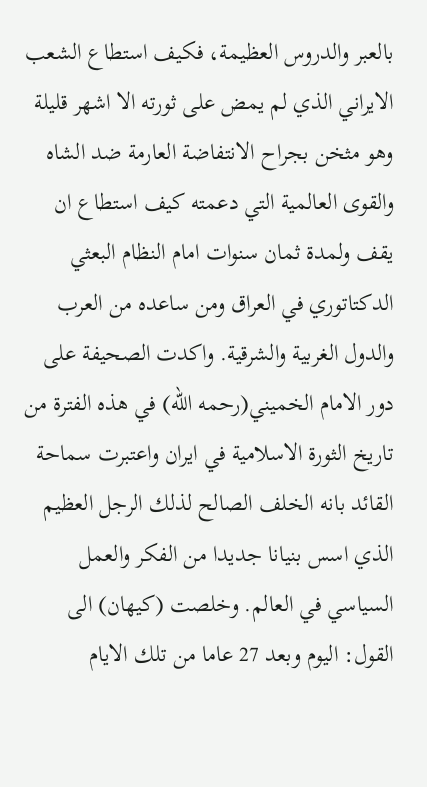بالعبر والدروس العظيمة، فكيف استطاع الشعب الايراني الذي لم يمض على ثورته الا اشهر قليلة وهو مثخن بجراح الانتفاضة العارمة ضد الشاه والقوى العالمية التي دعمته كيف استطاع ان يقف ولمدة ثمان سنوات امام النظام البعثي الدكتاتوري في العراق ومن ساعده من العرب والدول الغربية والشرقية. واكدت الصحيفة على دور الامام الخميني(رحمه الله) في هذه الفترة من تاريخ الثورة الاسلامية في ايران واعتبرت سماحة القائد بانه الخلف الصالح لذلك الرجل العظيم الذي اسس بنيانا جديدا من الفكر والعمل السياسي في العالم. وخلصت (كيهان) الى القول: اليوم وبعد 27 عاما من تلك الايام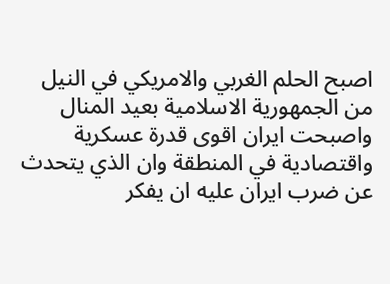اصبح الحلم الغربي والامريكي في النيل من الجمهورية الاسلامية بعيد المنال واصبحت ايران اقوى قدرة عسكرية واقتصادية في المنطقة وان الذي يتحدث عن ضرب ايران عليه ان يفكر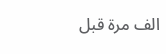الف مرة قبل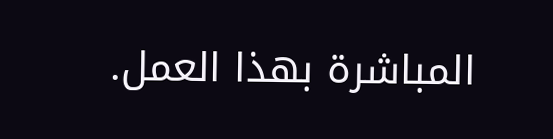المباشرة بهذا العمل.